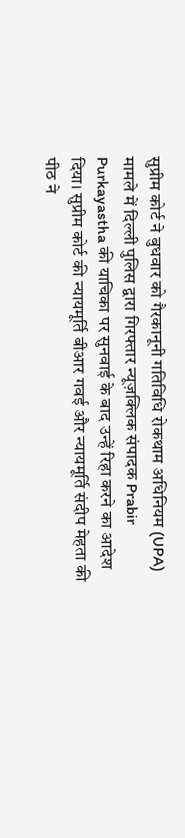सुप्रीम कोर्ट ने बुधवार को गैरकानूनी गतिविधि रोकथाम अधिनियम (UPA) मामले में दिल्ली पुलिस द्वारा गिरफ्तार न्यूज़क्लिक संपादक Prabir Purkayastha की याचिका पर सुनवाई के बाद उन्हें रिहा करने का आदेश दिया। सुप्रीम कोर्ट की न्यायमूर्ति बीआर गवई और न्यायमूर्ति संदीप मेहता की पीठ ने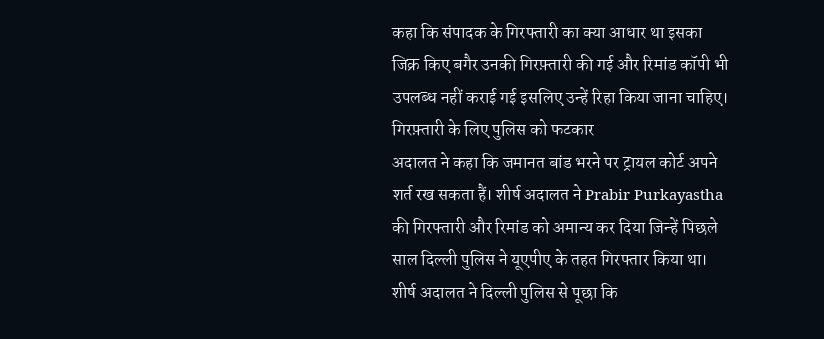कहा कि संपादक के गिरफ्तारी का क्या आधार था इसका जिक्र किए बगैर उनकी गिरफ़्तारी की गई और रिमांड कॉपी भी उपलब्ध नहीं कराई गई इसलिए उन्हें रिहा किया जाना चाहिए।
गिरफ़्तारी के लिए पुलिस को फटकार
अदालत ने कहा कि जमानत बांड भरने पर ट्रायल कोर्ट अपने शर्त रख सकता हैं। शीर्ष अदालत ने Prabir Purkayastha की गिरफ्तारी और रिमांड को अमान्य कर दिया जिन्हें पिछले साल दिल्ली पुलिस ने यूएपीए के तहत गिरफ्तार किया था। शीर्ष अदालत ने दिल्ली पुलिस से पूछा कि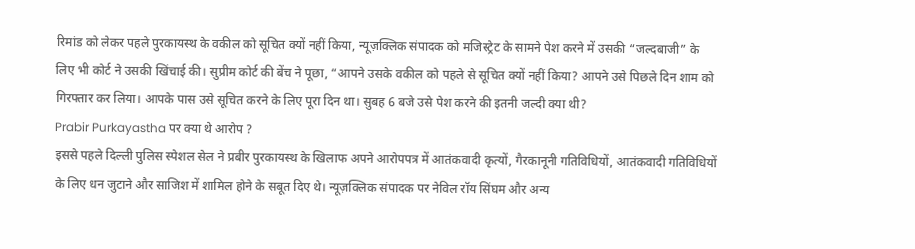रिमांड को लेकर पहले पुरकायस्थ के वकील को सूचित क्यों नहीं किया, न्यूज़क्लिक संपादक को मजिस्ट्रेट के सामने पेश करने में उसकी “जल्दबाजी” के लिए भी कोर्ट ने उसकी खिंचाई की। सुप्रीम कोर्ट की बेंच ने पूछा, “आपने उसके वकील को पहले से सूचित क्यों नहीं किया? आपने उसे पिछले दिन शाम को गिरफ्तार कर लिया। आपके पास उसे सूचित करने के लिए पूरा दिन था। सुबह 6 बजे उसे पेश करने की इतनी जल्दी क्या थी?
Prabir Purkayastha पर क्या थे आरोप ?
इससे पहले दिल्ली पुलिस स्पेशल सेल ने प्रबीर पुरकायस्थ के खिलाफ अपने आरोपपत्र में आतंकवादी कृत्यों, गैरकानूनी गतिविधियों, आतंकवादी गतिविधियों के लिए धन जुटाने और साजिश में शामिल होने के सबूत दिए थे। न्यूज़क्लिक संपादक पर नेविल रॉय सिंघम और अन्य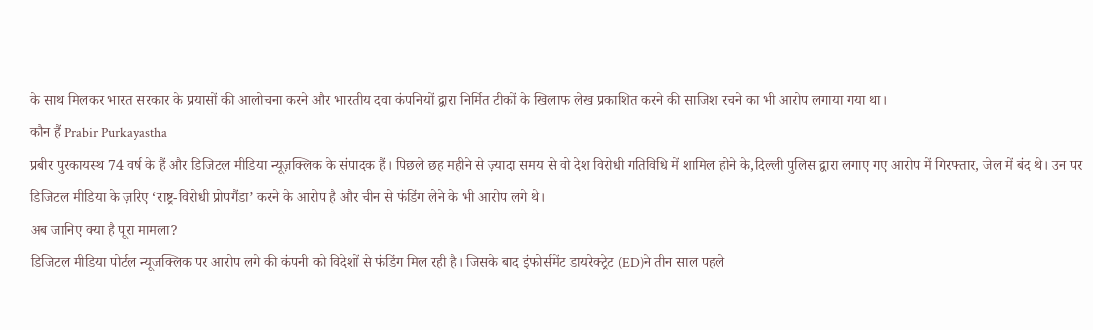के साथ मिलकर भारत सरकार के प्रयासों की आलोचना करने और भारतीय दवा कंपनियों द्वारा निर्मित टीकों के खिलाफ लेख प्रकाशित करने की साजिश रचने का भी आरोप लगाया गया था।
कौन हैं Prabir Purkayastha
प्रबीर पुरकायस्थ 74 वर्ष के हैं और डिजिटल मीडिया न्यूज़क्लिक के संपादक हैं। पिछले छह महीने से ज़्यादा समय से वो देश विरोधी गतिविधि में शामिल होने के,दिल्ली पुलिस द्वारा लगाए गए आरोप में गिरफ्तार, जेल में बंद थे। उन पर डिजिटल मीडिया के ज़रिए ‘राष्ट्र-विरोधी प्रोपगैंडा’ करने के आरोप है और चीन से फंडिंग लेने के भी आरोप लगे थे।
अब जानिए क्या है पूरा मामला?
डिजिटल मीडिया पोर्टल न्यूजक्लिक पर आरोप लगे की कंपनी को विदेशों से फंडिंग मिल रही है। जिसके बाद इंफोर्समेंट डायरेक्ट्रेट (ED)ने तीन साल पहले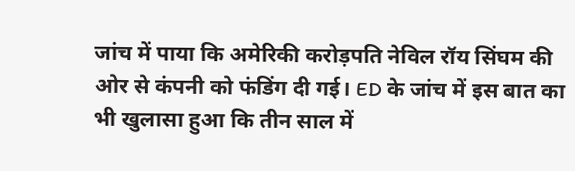जांच में पाया कि अमेरिकी करोड़पति नेविल रॉय सिंघम की ओर से कंपनी को फंडिंग दी गई। ED के जांच में इस बात का भी खुलासा हुआ कि तीन साल में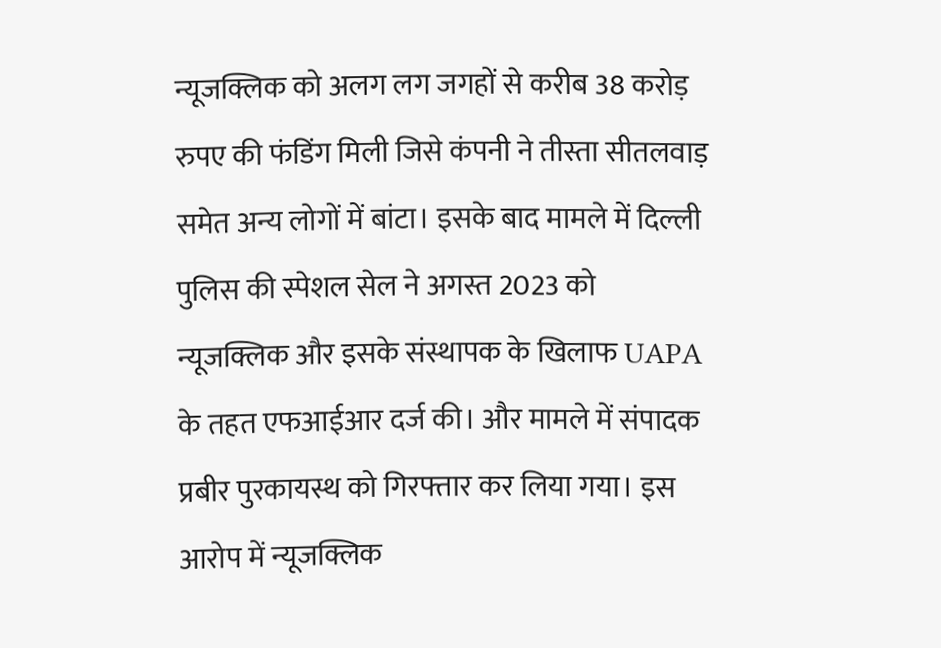न्यूजक्लिक को अलग लग जगहों से करीब 38 करोड़ रुपए की फंडिंग मिली जिसे कंपनी ने तीस्ता सीतलवाड़ समेत अन्य लोगों में बांटा। इसके बाद मामले में दिल्ली पुलिस की स्पेशल सेल ने अगस्त 2023 को न्यूजक्लिक और इसके संस्थापक के खिलाफ UAPA के तहत एफआईआर दर्ज की। और मामले में संपादक प्रबीर पुरकायस्थ को गिरफ्तार कर लिया गया। इस आरोप में न्यूजक्लिक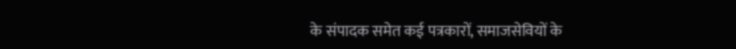के संपादक समेत कई पत्रकारों, समाजसेवियों के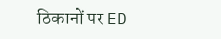ठिकानों पर ED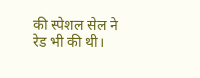की स्पेशल सेल ने रेड भी की थी।